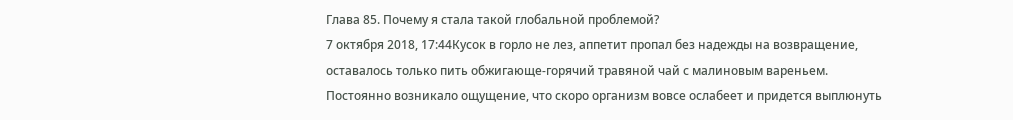Глава 85. Почему я стала такой глобальной проблемой?
7 октября 2018, 17:44Кусок в горло не лез, аппетит пропал без надежды на возвращение, оставалось только пить обжигающе-горячий травяной чай с малиновым вареньем. Постоянно возникало ощущение, что скоро организм вовсе ослабеет и придется выплюнуть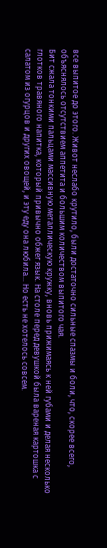все выпитое до этого. Живот неслабо крутило, были достаточно сильные спазмы и боли, что, скорее всего, объяснялось отсутствием аппетита и большим количеством выпитого чая.
Бит сжала тонкими пальцами массивную металлическую кружку, вновь прижимаясь к ней губами и делая несколько глотков травяного напитка, который привычно обжег язык. На столе перед девушкой была вареная картошка с салатом из огурцов и других овощей, и эту еду она любила... Но есть не хотелось совсем.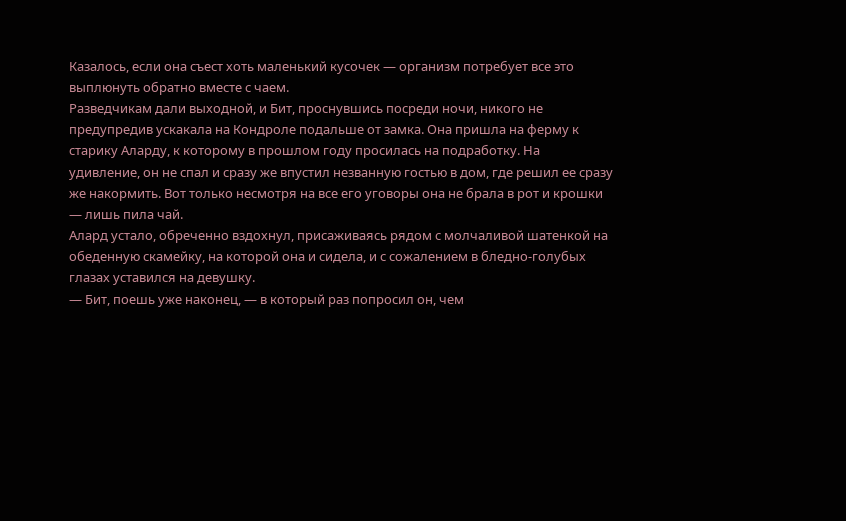Казалось, если она съест хоть маленький кусочек — организм потребует все это выплюнуть обратно вместе с чаем.
Разведчикам дали выходной, и Бит, проснувшись посреди ночи, никого не предупредив ускакала на Кондроле подальше от замка. Она пришла на ферму к старику Аларду, к которому в прошлом году просилась на подработку. На удивление, он не спал и сразу же впустил незванную гостью в дом, где решил ее сразу же накормить. Вот только несмотря на все его уговоры она не брала в рот и крошки — лишь пила чай.
Алард устало, обреченно вздохнул, присаживаясь рядом с молчаливой шатенкой на обеденную скамейку, на которой она и сидела, и с сожалением в бледно-голубых глазах уставился на девушку.
— Бит, поешь уже наконец, — в который раз попросил он, чем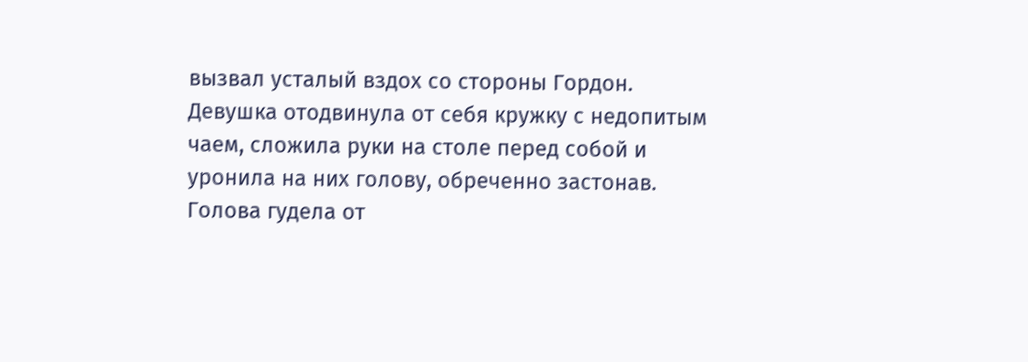вызвал усталый вздох со стороны Гордон. Девушка отодвинула от себя кружку с недопитым чаем, сложила руки на столе перед собой и уронила на них голову, обреченно застонав. Голова гудела от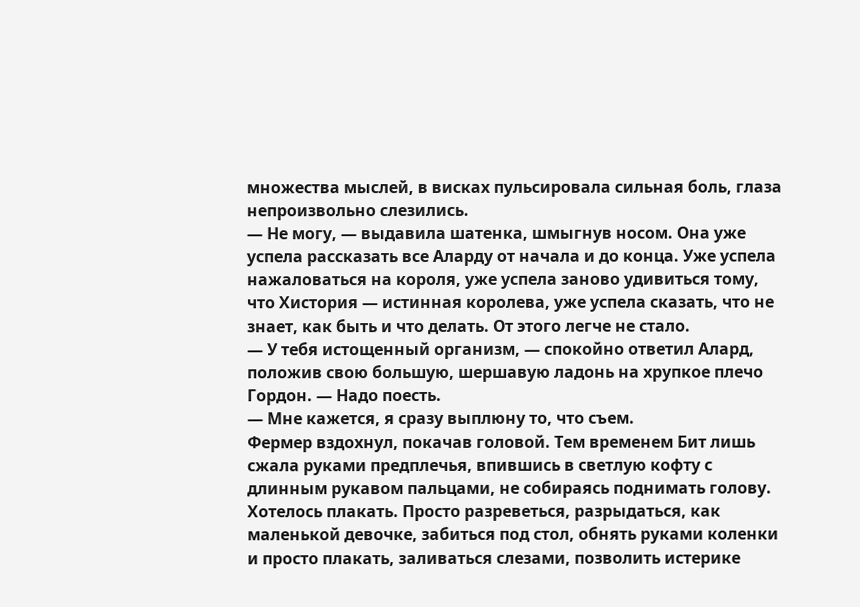множества мыслей, в висках пульсировала сильная боль, глаза непроизвольно слезились.
— Не могу, — выдавила шатенка, шмыгнув носом. Она уже успела рассказать все Аларду от начала и до конца. Уже успела нажаловаться на короля, уже успела заново удивиться тому, что Хистория — истинная королева, уже успела сказать, что не знает, как быть и что делать. От этого легче не стало.
— У тебя истощенный организм, — спокойно ответил Алард, положив свою большую, шершавую ладонь на хрупкое плечо Гордон. — Надо поесть.
— Мне кажется, я сразу выплюну то, что съем.
Фермер вздохнул, покачав головой. Тем временем Бит лишь сжала руками предплечья, впившись в светлую кофту с длинным рукавом пальцами, не собираясь поднимать голову. Хотелось плакать. Просто разреветься, разрыдаться, как маленькой девочке, забиться под стол, обнять руками коленки и просто плакать, заливаться слезами, позволить истерике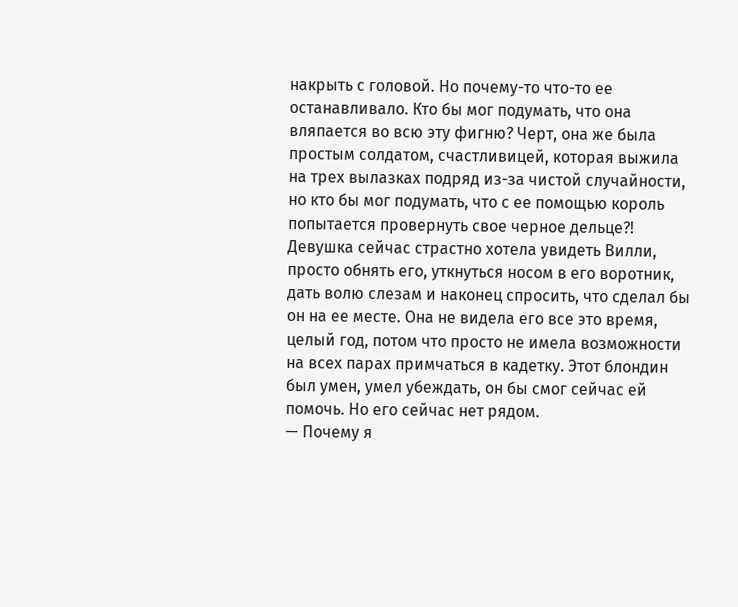накрыть с головой. Но почему-то что-то ее останавливало. Кто бы мог подумать, что она вляпается во всю эту фигню? Черт, она же была простым солдатом, счастливицей, которая выжила на трех вылазках подряд из-за чистой случайности, но кто бы мог подумать, что с ее помощью король попытается провернуть свое черное дельце?!
Девушка сейчас страстно хотела увидеть Вилли, просто обнять его, уткнуться носом в его воротник, дать волю слезам и наконец спросить, что сделал бы он на ее месте. Она не видела его все это время, целый год, потом что просто не имела возможности на всех парах примчаться в кадетку. Этот блондин был умен, умел убеждать, он бы смог сейчас ей помочь. Но его сейчас нет рядом.
— Почему я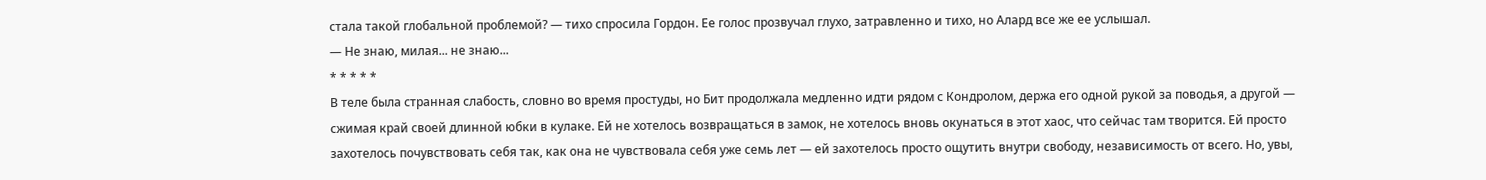стала такой глобальной проблемой? — тихо спросила Гордон. Ее голос прозвучал глухо, затравленно и тихо, но Алард все же ее услышал.
— Не знаю, милая... не знаю...
* * * * *
В теле была странная слабость, словно во время простуды, но Бит продолжала медленно идти рядом с Кондролом, держа его одной рукой за поводья, а другой — сжимая край своей длинной юбки в кулаке. Ей не хотелось возвращаться в замок, не хотелось вновь окунаться в этот хаос, что сейчас там творится. Ей просто захотелось почувствовать себя так, как она не чувствовала себя уже семь лет — ей захотелось просто ощутить внутри свободу, независимость от всего. Но, увы,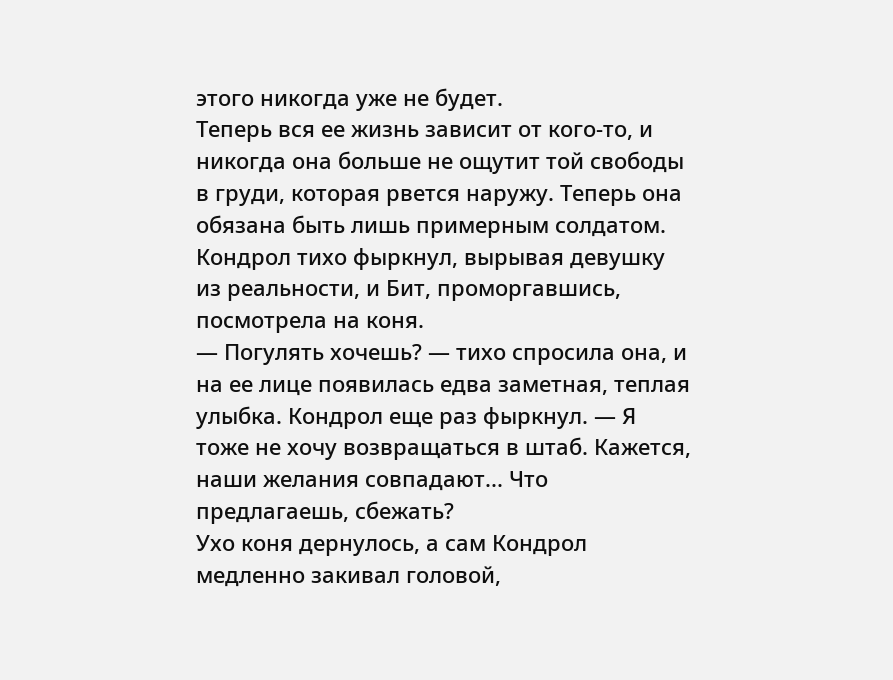этого никогда уже не будет.
Теперь вся ее жизнь зависит от кого-то, и никогда она больше не ощутит той свободы в груди, которая рвется наружу. Теперь она обязана быть лишь примерным солдатом.
Кондрол тихо фыркнул, вырывая девушку из реальности, и Бит, проморгавшись, посмотрела на коня.
— Погулять хочешь? — тихо спросила она, и на ее лице появилась едва заметная, теплая улыбка. Кондрол еще раз фыркнул. — Я тоже не хочу возвращаться в штаб. Кажется, наши желания совпадают... Что предлагаешь, сбежать?
Ухо коня дернулось, а сам Кондрол медленно закивал головой,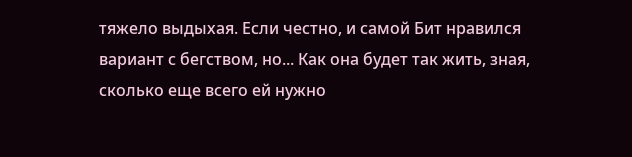тяжело выдыхая. Если честно, и самой Бит нравился вариант с бегством, но... Как она будет так жить, зная, сколько еще всего ей нужно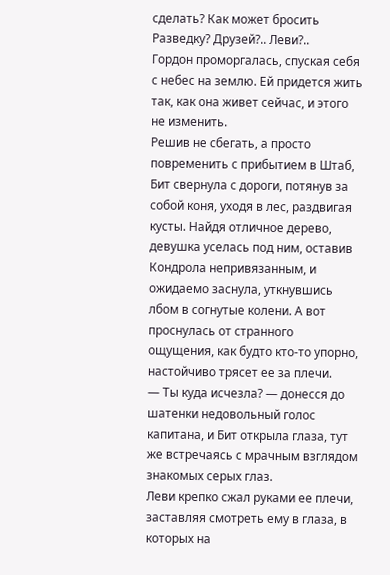сделать? Как может бросить Разведку? Друзей?.. Леви?..
Гордон проморгалась, спуская себя с небес на землю. Ей придется жить так, как она живет сейчас, и этого не изменить.
Решив не сбегать, а просто повременить с прибытием в Штаб, Бит свернула с дороги, потянув за собой коня, уходя в лес, раздвигая кусты. Найдя отличное дерево, девушка уселась под ним, оставив Кондрола непривязанным, и ожидаемо заснула, уткнувшись лбом в согнутые колени. А вот проснулась от странного ощущения, как будто кто-то упорно, настойчиво трясет ее за плечи.
— Ты куда исчезла? — донесся до шатенки недовольный голос капитана, и Бит открыла глаза, тут же встречаясь с мрачным взглядом знакомых серых глаз.
Леви крепко сжал руками ее плечи, заставляя смотреть ему в глаза, в которых на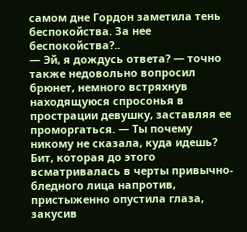самом дне Гордон заметила тень беспокойства. За нее беспокойства?..
— Эй, я дождусь ответа? — точно также недовольно вопросил брюнет, немного встряхнув находящуюся спросонья в прострации девушку, заставляя ее проморгаться. — Ты почему никому не сказала, куда идешь?
Бит, которая до этого всматривалась в черты привычно-бледного лица напротив, пристыженно опустила глаза, закусив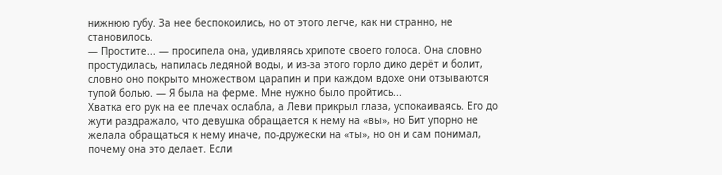нижнюю губу. За нее беспокоились, но от этого легче, как ни странно, не становилось.
— Простите... — просипела она, удивляясь хрипоте своего голоса. Она словно простудилась, напилась ледяной воды, и из-за этого горло дико дерёт и болит, словно оно покрыто множеством царапин и при каждом вдохе они отзываются тупой болью. — Я была на ферме. Мне нужно было пройтись...
Хватка его рук на ее плечах ослабла, а Леви прикрыл глаза, успокаиваясь. Его до жути раздражало, что девушка обращается к нему на «вы», но Бит упорно не желала обращаться к нему иначе, по-дружески на «ты», но он и сам понимал, почему она это делает. Если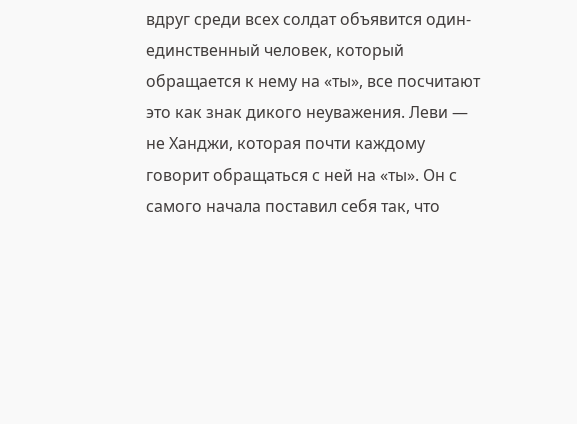вдруг среди всех солдат объявится один-единственный человек, который обращается к нему на «ты», все посчитают это как знак дикого неуважения. Леви — не Ханджи, которая почти каждому говорит обращаться с ней на «ты». Он с самого начала поставил себя так, что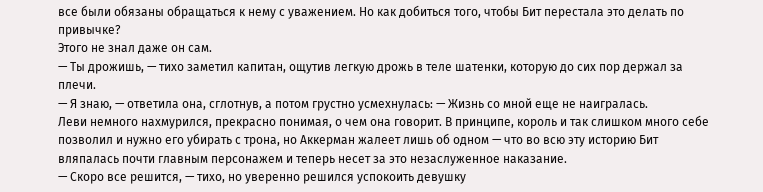все были обязаны обращаться к нему с уважением. Но как добиться того, чтобы Бит перестала это делать по привычке?
Этого не знал даже он сам.
— Ты дрожишь, — тихо заметил капитан, ощутив легкую дрожь в теле шатенки, которую до сих пор держал за плечи.
— Я знаю, — ответила она, сглотнув, а потом грустно усмехнулась: — Жизнь со мной еще не наигралась.
Леви немного нахмурился, прекрасно понимая, о чем она говорит. В принципе, король и так слишком много себе позволил и нужно его убирать с трона, но Аккерман жалеет лишь об одном — что во всю эту историю Бит вляпалась почти главным персонажем и теперь несет за это незаслуженное наказание.
— Скоро все решится, — тихо, но уверенно решился успокоить девушку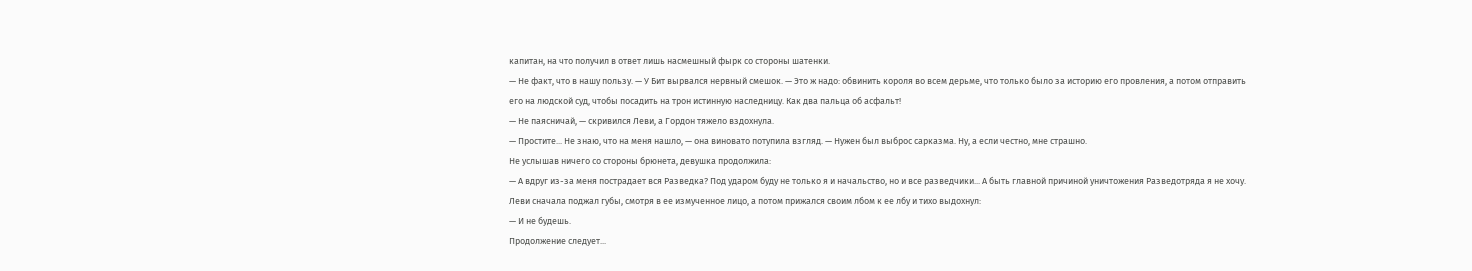капитан, на что получил в ответ лишь насмешный фырк со стороны шатенки.
— Не факт, что в нашу пользу. — У Бит вырвался нервный смешок. — Это ж надо: обвинить короля во всем дерьме, что только было за историю его провления, а потом отправить его на людской суд, чтобы посадить на трон истинную наследницу. Как два пальца об асфальт!
— Не паясничай, — скривился Леви, а Гордон тяжело вздохнула.
— Простите... Не знаю, что на меня нашло, — она виновато потупила взгляд. — Нужен был выброс сарказма. Ну, а если честно, мне страшно.
Не услышав ничего со стороны брюнета, девушка продолжила:
— А вдруг из-за меня пострадает вся Разведка? Под ударом буду не только я и начальство, но и все разведчики... А быть главной причиной уничтожения Разведотряда я не хочу.
Леви сначала поджал губы, смотря в ее измученное лицо, а потом прижался своим лбом к ее лбу и тихо выдохнул:
— И не будешь.
Продолжение следует...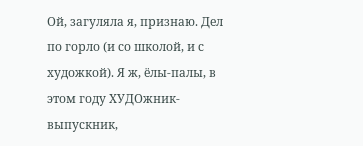Ой, загуляла я, признаю. Дел по горло (и со школой, и с художкой). Я ж, ёлы-палы, в этом году ХУДОжник-выпускник,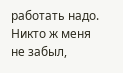работать надо. Никто ж меня не забыл,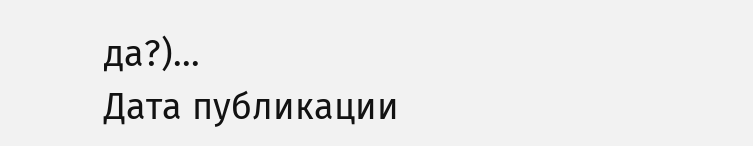да?)...
Дата публикации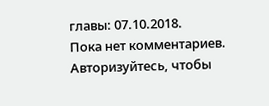главы: 07.10.2018.
Пока нет комментариев. Авторизуйтесь, чтобы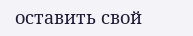оставить свой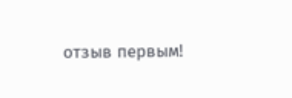отзыв первым!